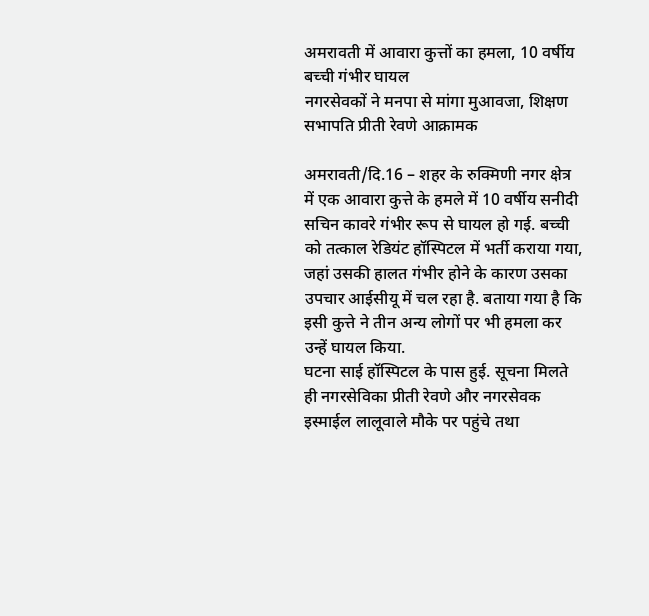अमरावती में आवारा कुत्तों का हमला, 10 वर्षीय बच्ची गंभीर घायल
नगरसेवकों ने मनपा से मांगा मुआवजा, शिक्षण सभापति प्रीती रेवणे आक्रामक

अमरावती/दि.16 – शहर के रुक्मिणी नगर क्षेत्र में एक आवारा कुत्ते के हमले में 10 वर्षीय सनीदी सचिन कावरे गंभीर रूप से घायल हो गई. बच्ची को तत्काल रेडियंट हॉस्पिटल में भर्ती कराया गया, जहां उसकी हालत गंभीर होने के कारण उसका उपचार आईसीयू में चल रहा है. बताया गया है कि इसी कुत्ते ने तीन अन्य लोगों पर भी हमला कर उन्हें घायल किया.
घटना साई हॉस्पिटल के पास हुई. सूचना मिलते ही नगरसेविका प्रीती रेवणे और नगरसेवक इस्माईल लालूवाले मौके पर पहुंचे तथा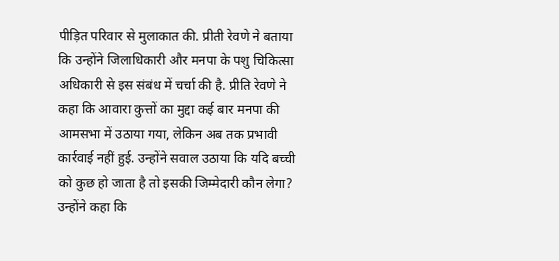पीड़ित परिवार से मुलाकात की. प्रीती रेवणे ने बताया कि उन्होंने जिलाधिकारी और मनपा के पशु चिकित्सा अधिकारी से इस संबंध में चर्चा की है. प्रीति रेवणे ने कहा कि आवारा कुत्तों का मुद्दा कई बार मनपा की आमसभा में उठाया गया, लेकिन अब तक प्रभावी कार्रवाई नहीं हुई. उन्होंने सवाल उठाया कि यदि बच्ची को कुछ हो जाता है तो इसकी जिम्मेदारी कौन लेगा? उन्होंने कहा कि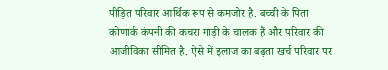पीड़ित परिवार आर्थिक रूप से कमजोर है. बच्ची के पिता कोणार्क कंपनी की कचरा गाड़ी के चालक हैं और परिवार की आजीविका सीमित है. ऐसे में इलाज का बढ़ता खर्च परिवार पर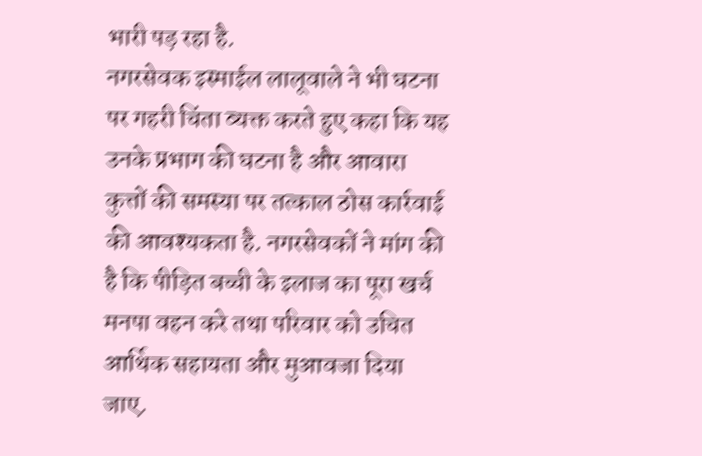भारी पड़ रहा है.
नगरसेवक इस्माईल लालूवाले ने भी घटना पर गहरी चिंता व्यक्त करते हुए कहा कि यह उनके प्रभाग की घटना है और आवारा कुत्तों की समस्या पर तत्काल ठोस कार्रवाई की आवश्यकता है. नगरसेवकों ने मांग की है कि पीड़ित बच्ची के इलाज का पूरा खर्च मनपा वहन करे तथा परिवार को उचित आर्थिक सहायता और मुआवजा दिया जाए.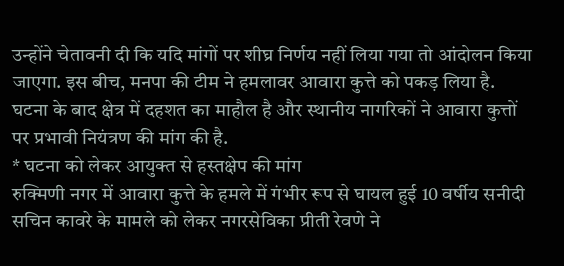उन्होंने चेतावनी दी कि यदि मांगों पर शीघ्र निर्णय नहीं लिया गया तो आंदोलन किया जाएगा. इस बीच, मनपा की टीम ने हमलावर आवारा कुत्ते को पकड़ लिया है. घटना के बाद क्षेत्र में दहशत का माहौल है और स्थानीय नागरिकों ने आवारा कुत्तों पर प्रभावी नियंत्रण की मांग की है.
* घटना को लेकर आयुक्त से हस्तक्षेप की मांग
रुक्मिणी नगर में आवारा कुत्ते के हमले में गंभीर रूप से घायल हुई 10 वर्षीय सनीदी सचिन कावरे के मामले को लेकर नगरसेविका प्रीती रेवणे ने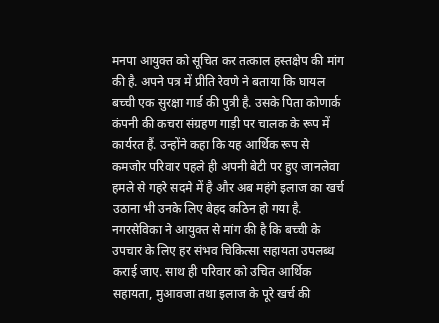मनपा आयुक्त को सूचित कर तत्काल हस्तक्षेप की मांग की है. अपने पत्र में प्रीति रेवणे ने बताया कि घायल बच्ची एक सुरक्षा गार्ड की पुत्री है. उसके पिता कोणार्क कंपनी की कचरा संग्रहण गाड़ी पर चालक के रूप में कार्यरत हैं. उन्होंने कहा कि यह आर्थिक रूप से कमजोर परिवार पहले ही अपनी बेटी पर हुए जानलेवा हमले से गहरे सदमे में है और अब महंगे इलाज का खर्च उठाना भी उनके लिए बेहद कठिन हो गया है. नगरसेविका ने आयुक्त से मांग की है कि बच्ची के उपचार के लिए हर संभव चिकित्सा सहायता उपलब्ध कराई जाए. साथ ही परिवार को उचित आर्थिक सहायता, मुआवजा तथा इलाज के पूरे खर्च की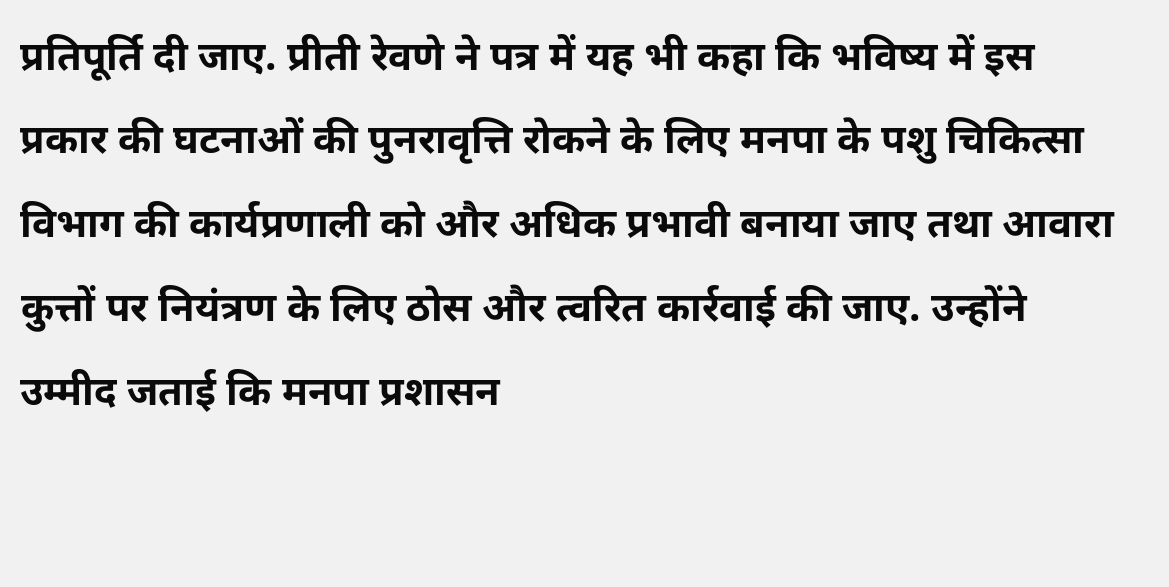प्रतिपूर्ति दी जाए. प्रीती रेवणे ने पत्र में यह भी कहा कि भविष्य में इस प्रकार की घटनाओं की पुनरावृत्ति रोकने के लिए मनपा के पशु चिकित्सा विभाग की कार्यप्रणाली को और अधिक प्रभावी बनाया जाए तथा आवारा कुत्तों पर नियंत्रण के लिए ठोस और त्वरित कार्रवाई की जाए. उन्होंने उम्मीद जताई कि मनपा प्रशासन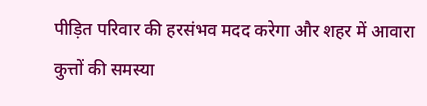पीड़ित परिवार की हरसंभव मदद करेगा और शहर में आवारा कुत्तों की समस्या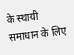के स्थायी समाधान के लिए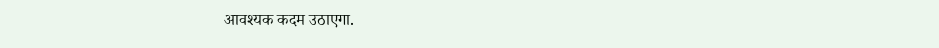आवश्यक कदम उठाएगा.